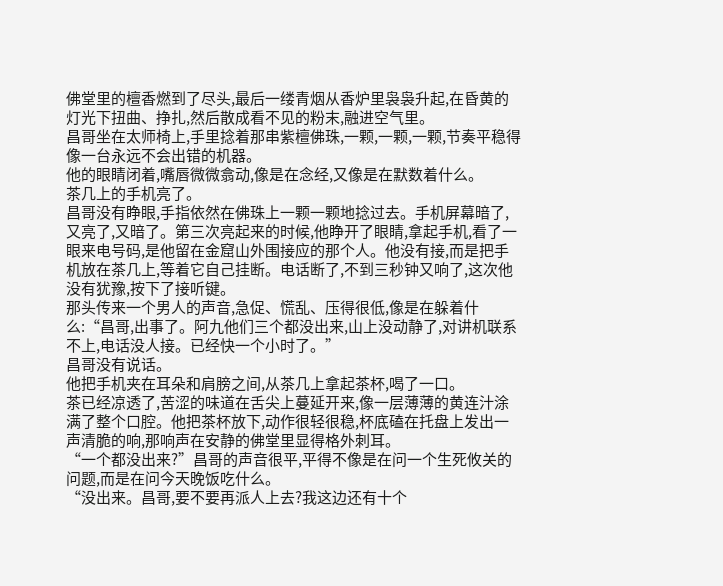佛堂里的檀香燃到了尽头,最后一缕青烟从香炉里袅袅升起,在昏黄的灯光下扭曲、挣扎,然后散成看不见的粉末,融进空气里。
昌哥坐在太师椅上,手里捻着那串紫檀佛珠,一颗,一颗,一颗,节奏平稳得像一台永远不会出错的机器。
他的眼睛闭着,嘴唇微微翕动,像是在念经,又像是在默数着什么。
茶几上的手机亮了。
昌哥没有睁眼,手指依然在佛珠上一颗一颗地捻过去。手机屏幕暗了,又亮了,又暗了。第三次亮起来的时候,他睁开了眼睛,拿起手机,看了一眼来电号码,是他留在金窟山外围接应的那个人。他没有接,而是把手机放在茶几上,等着它自己挂断。电话断了,不到三秒钟又响了,这次他没有犹豫,按下了接听键。
那头传来一个男人的声音,急促、慌乱、压得很低,像是在躲着什么:“昌哥,出事了。阿九他们三个都没出来,山上没动静了,对讲机联系不上,电话没人接。已经快一个小时了。”
昌哥没有说话。
他把手机夹在耳朵和肩膀之间,从茶几上拿起茶杯,喝了一口。
茶已经凉透了,苦涩的味道在舌尖上蔓延开来,像一层薄薄的黄连汁涂满了整个口腔。他把茶杯放下,动作很轻很稳,杯底磕在托盘上发出一声清脆的响,那响声在安静的佛堂里显得格外刺耳。
“一个都没出来?”昌哥的声音很平,平得不像是在问一个生死攸关的问题,而是在问今天晚饭吃什么。
“没出来。昌哥,要不要再派人上去?我这边还有十个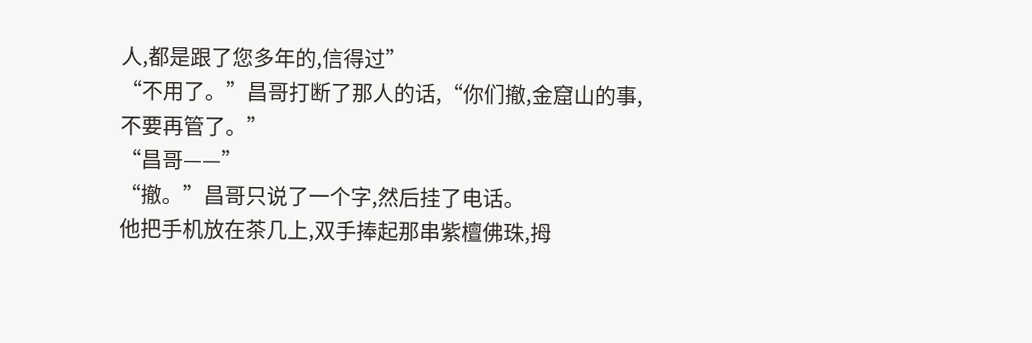人,都是跟了您多年的,信得过”
“不用了。”昌哥打断了那人的话,“你们撤,金窟山的事,不要再管了。”
“昌哥——”
“撤。”昌哥只说了一个字,然后挂了电话。
他把手机放在茶几上,双手捧起那串紫檀佛珠,拇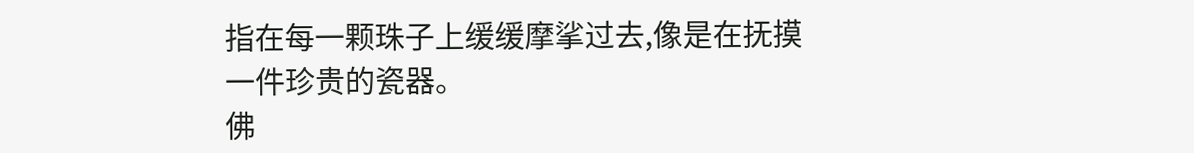指在每一颗珠子上缓缓摩挲过去,像是在抚摸一件珍贵的瓷器。
佛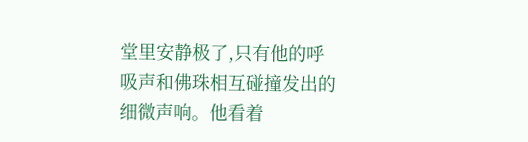堂里安静极了,只有他的呼吸声和佛珠相互碰撞发出的细微声响。他看着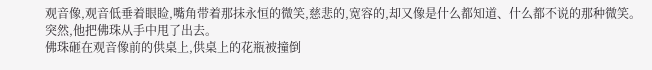观音像,观音低垂着眼睑,嘴角带着那抹永恒的微笑,慈悲的,宽容的,却又像是什么都知道、什么都不说的那种微笑。
突然,他把佛珠从手中甩了出去。
佛珠砸在观音像前的供桌上,供桌上的花瓶被撞倒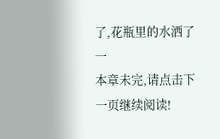了,花瓶里的水洒了一
本章未完,请点击下一页继续阅读!